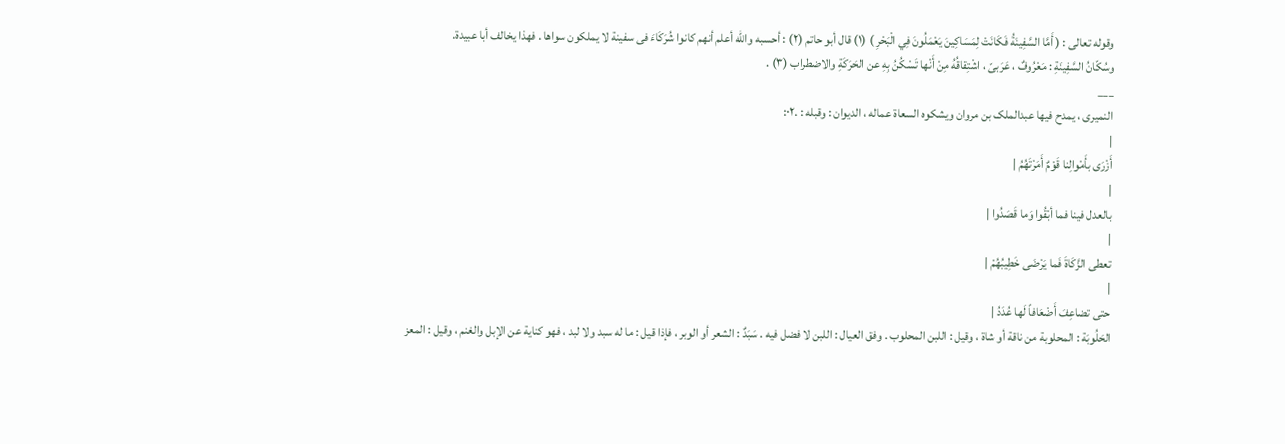وقوله تعالى : ( أَمَّا السَّفِينَةُ فَكَانَتْ لِمَسَاكِينَ يَعْمَلُونَ فِي الْبَحْرِ ) (١) قال أبو حاتم (٢) : أحسبه والله أعلم أنهم کانوا شُرَکَاءَ فی سفینة لا یملکون سواها . فهذا یخالف أبا عبیدة.
وسُکّانُ السَّفِینَةِ : مَعْرُوفٌ ، عَرَبیّ ، اشْتِقاقُهُ مِنْ أَنْها تَسْکُنُ بِهِ عن الحَرَکَةِ والاضطراب (٣) .
___
النمیری ، یمدح فیها عبدالملک بن مروان ویشکوه السعاة عماله ، الدیوان : وقبله : .٠٢:
|
أَزْرَى بأَمْوالِنا قَوْمٌ أَمَرْتَهُمُ |
|
بالعدل فینا فما أبْقُوا وَما قَصَدُوا |
|
تعطى الزَّکَاةَ فَما یَرْضَى خَطِیبُهُمْ |
|
حتى تضاعِفَ أَضْعَافاً لَها عُدَدُ |
الحَلُوبَة : المحلوبة من ناقة أو شاة ، وقیل : اللبن المحلوب . وفق العیال : اللبن لا فضل فیه . سَبَدٌ : الشعر أو الوبر ، فإذا قیل : ما له سبد ولا لبد ، فهو کنایة عن الإبل والغنم ، وقیل : المعز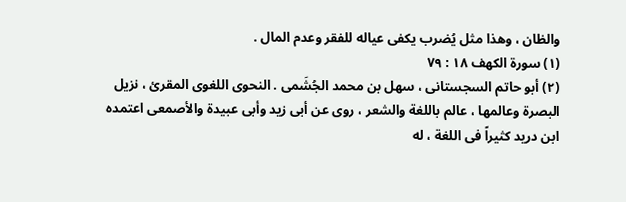والظان ، وهذا مثل یُضرب یکفی عیاله للفقر وعدم المال .
(١) سورة الکهف ١٨ : ٧٩
(٢) أبو حاتم السجستانی ، سهل بن محمد الجُشَمی . النحوی اللغوی المقرئ ، نزیل البصرة وعالمها ، عالم باللغة والشعر ، روى عن أبی زید وأبی عبیدة والأصمعی اعتمده ابن درید کثیراً فی اللغة ، له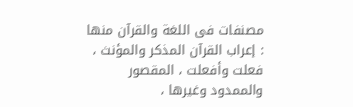مصنفات فی اللغة والقرآن منها : إعراب القرآن المذکر والمؤنث ، فعلت وأفعلت ، المقصور والممدود وغیرها ،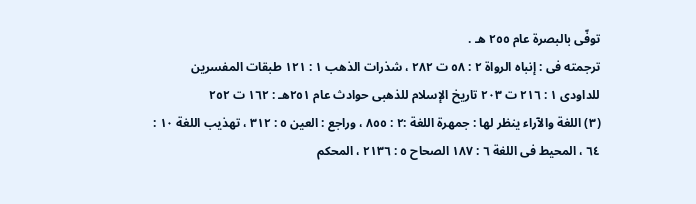توفّی بالبصرة عام ٢٥٥ هـ .
ترجمته فی : إنباه الرواة ٢ : ٥٨ ت ٢٨٢ ، شذرات الذهب ١ : ١٢١ طبقات المفسرین للداودی ١ : ٢١٦ ت ٢٠٣ تاریخ الإسلام للذهبی حوادث عام ٢٥١هـ : ١٦٢ ت ٢٥٢
(٣) اللغة والآراء ینظر لها : جمهرة اللغة :٢ : ٨٥٥ ، وراجع : العین ٥ : ٣١٢ ، تهذیب اللغة ١٠ : ٦٤ ، المحیط فی اللغة ٦ : ١٨٧ الصحاح ٥ : ٢١٣٦ ، المحکم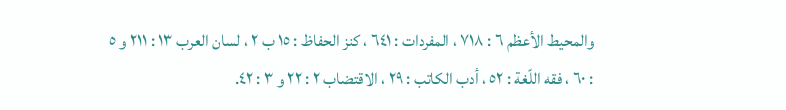والمحیط الأعظم ٦ : ٧١٨ ، المفردات : ٦٤١ ، کنز الحفاظ : ١٥ ب ٢ ، لسان العرب ١٣ : ٢١١ و ٥ : ٦٠ ، فقه اللّغة : ٥٢ ، أدب الکاتب : ٢٩ ، الاقتضاب ٢ : ٢٢ و ٣ : ٤٢.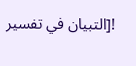![التبيان في تفسير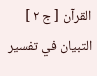القرآن [ ج ٢ ] التبيان في تفسير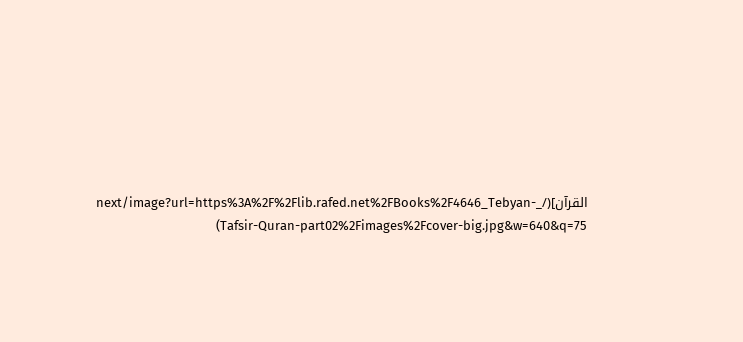القرآن](/_next/image?url=https%3A%2F%2Flib.rafed.net%2FBooks%2F4646_Tebyan-Tafsir-Quran-part02%2Fimages%2Fcover-big.jpg&w=640&q=75)